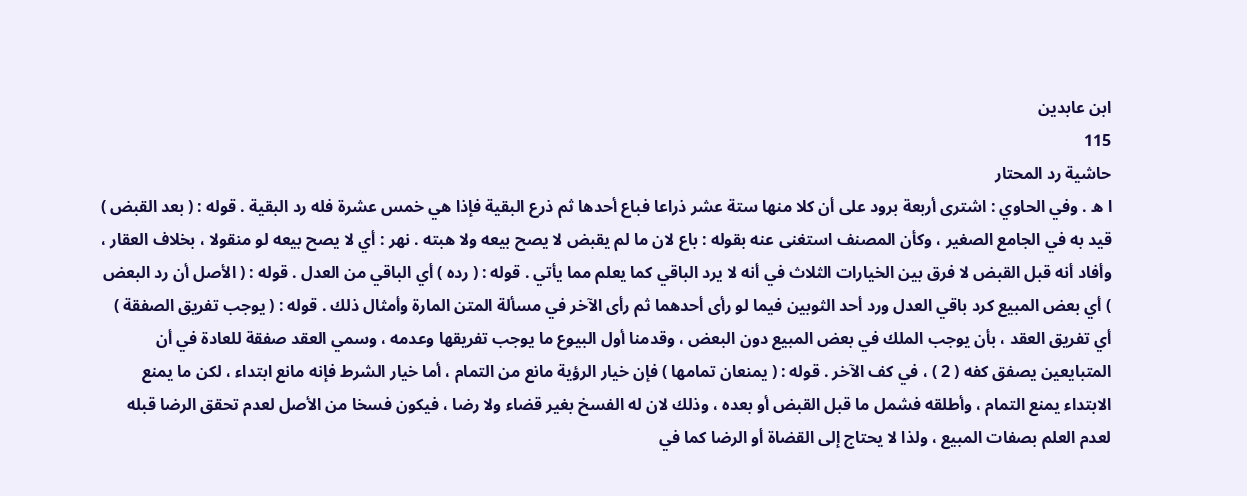ابن عابدين
115
حاشية رد المحتار
ا ه . وفي الحاوي : اشترى أربعة برود على أن كلا منها ستة عشر ذراعا فباع أحدها ثم ذرع البقية فإذا هي خمس عشرة فله رد البقية . قوله : ( بعد القبض ) قيد به في الجامع الصغير ، وكأن المصنف استغنى عنه بقوله : باع لان ما لم يقبض لا يصح بيعه ولا هبته . نهر : أي لا يصح بيعه لو منقولا ، بخلاف العقار ، وأفاد أنه قبل القبض لا فرق بين الخيارات الثلاث في أنه لا يرد الباقي كما يعلم مما يأتي . قوله : ( رده ) أي الباقي من العدل . قوله : ( الأصل أن رد البعض ) أي بعض المبيع كرد باقي العدل ورد أحد الثوبين فيما لو رأى أحدهما ثم رأى الآخر في مسألة المتن المارة وأمثال ذلك . قوله : ( يوجب تفريق الصفقة ) أي تفريق العقد ، بأن يوجب الملك في بعض المبيع دون البعض ، وقدمنا أول البيوع ما يوجب تفريقها وعدمه ، وسمي العقد صفقة للعادة في أن المتبايعين يصفق كفه ( 2 ) ، في كف الآخر . قوله : ( يمنعان تمامها ) فإن خيار الرؤية مانع من التمام ، أما خيار الشرط فإنه مانع ابتداء ، لكن ما يمنع الابتداء يمنع التمام ، وأطلقه فشمل ما قبل القبض أو بعده ، وذلك لان له الفسخ بغير قضاء ولا رضا ، فيكون فسخا من الأصل لعدم تحقق الرضا قبله لعدم العلم بصفات المبيع ، ولذا لا يحتاج إلى القضاة أو الرضا كما في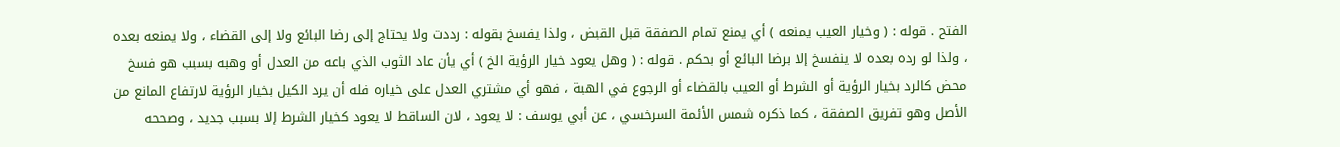الفتح . قوله : ( وخيار العيب يمنعه ) أي يمنع تمام الصفقة قبل القبض ، ولذا يفسخ بقوله : رددت ولا يحتاج إلى رضا البائع ولا إلى القضاء ، ولا يمنعه بعده ، ولذا لو رده بعده لا ينفسخ إلا برضا البائع أو بحكم . قوله : ( وهل يعود خيار الرؤية الخ ) أي يأن عاد الثوب الذي باعه من العدل أو وهبه بسبب هو فسخ محض كالرد بخيار الرؤية أو الشرط أو العيب بالقضاء أو الرجوع في الهبة ، فهو أي مشتري العدل على خياره فله أن يرد الكيل بخيار الرؤية لارتفاع المانع من الأصل وهو تفريق الصفقة ، كما ذكره شمس الأئمة السرخسي ، عن أبي يوسف : لا يعود ، لان الساقط لا يعود كخيار الشرط إلا بسبب جديد ، وصححه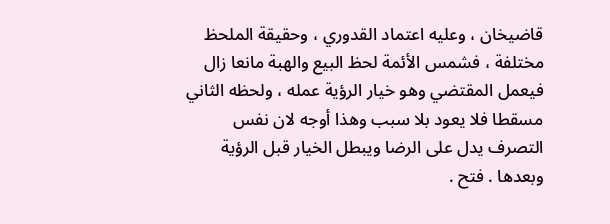قاضيخان ، وعليه اعتماد القدوري ، وحقيقة الملحظ مختلفة ، فشمس الأئمة لحظ البيع والهبة مانعا زال فيعمل المقتضي وهو خيار الرؤية عمله ، ولحظه الثاني مسقطا فلا يعود بلا سبب وهذا أوجه لان نفس التصرف يدل على الرضا ويبطل الخيار قبل الرؤية وبعدها . فتح .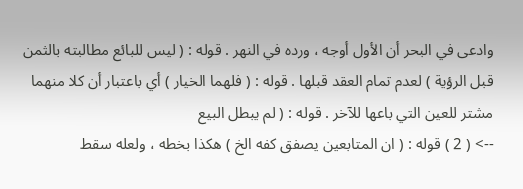وادعى في البحر أن الأول أوجه ، ورده في النهر . قوله : ( ليس للبائع مطالبته بالثمن قبل الرؤية ) لعدم تمام العقد قبلها . قوله : ( فلهما الخيار ) أي باعتبار أن كلا منهما مشتر للعين التي باعها للآخر . قوله : ( لم يبطل البيع
--> ( 2 ) قوله : ( ان المتابعين يصفق كفه الخ ) هكذا بخطه ، ولعله سقط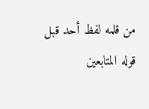من قلمه لفظ أحد قبل قوله المتابعين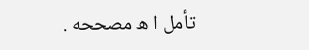تأمل ا ه مصححه .